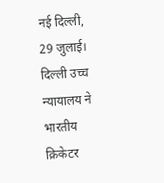नई दिल्ली, 29 जुलाई।
दिल्ली उच्च न्यायालय ने भारतीय क्रिकेटर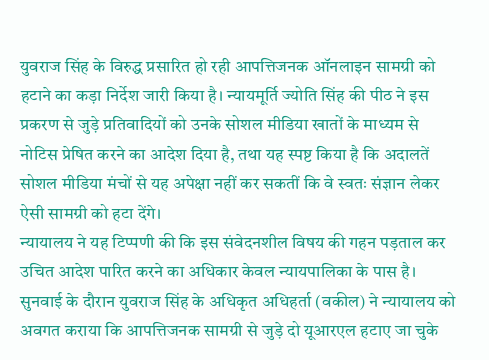युवराज सिंह के विरुद्ध प्रसारित हो रही आपत्तिजनक ऑनलाइन सामग्री को हटाने का कड़ा निर्देश जारी किया है। न्यायमूर्ति ज्योति सिंह की पीठ ने इस प्रकरण से जुड़े प्रतिवादियों को उनके सोशल मीडिया खातों के माध्यम से नोटिस प्रेषित करने का आदेश दिया है, तथा यह स्पष्ट किया है कि अदालतें सोशल मीडिया मंचों से यह अपेक्षा नहीं कर सकतीं कि वे स्वतः संज्ञान लेकर ऐसी सामग्री को हटा देंगे।
न्यायालय ने यह टिप्पणी की कि इस संवेदनशील विषय की गहन पड़ताल कर उचित आदेश पारित करने का अधिकार केवल न्यायपालिका के पास है। सुनवाई के दौरान युवराज सिंह के अधिकृत अधिहर्ता (वकील) ने न्यायालय को अवगत कराया कि आपत्तिजनक सामग्री से जुड़े दो यूआरएल हटाए जा चुके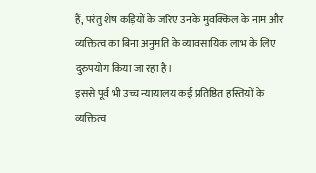हैं, परंतु शेष कड़ियों के जरिए उनके मुवक्किल के नाम और व्यक्तित्व का बिना अनुमति के व्यावसायिक लाभ के लिए दुरुपयोग किया जा रहा है।
इससे पूर्व भी उच्च न्यायालय कई प्रतिष्ठित हस्तियों के व्यक्तित्व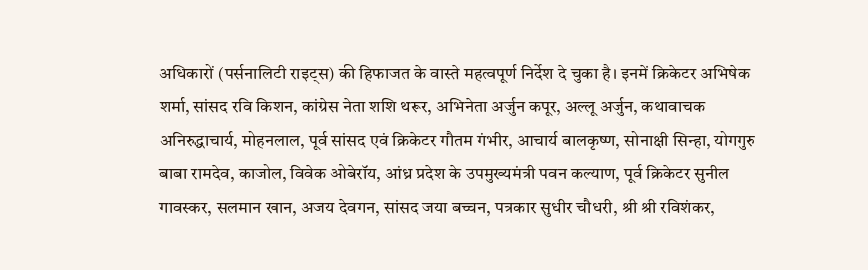अधिकारों (पर्सनालिटी राइट्स) की हिफाजत के वास्ते महत्वपूर्ण निर्देश दे चुका है। इनमें क्रिकेटर अभिषेक शर्मा, सांसद रवि किशन, कांग्रेस नेता शशि थरूर, अभिनेता अर्जुन कपूर, अल्लू अर्जुन, कथावाचक अनिरुद्धाचार्य, मोहनलाल, पूर्व सांसद एवं क्रिकेटर गौतम गंभीर, आचार्य बालकृष्ण, सोनाक्षी सिन्हा, योगगुरु बाबा रामदेव, काजोल, विवेक ओबेरॉय, आंध्र प्रदेश के उपमुख्यमंत्री पवन कल्याण, पूर्व क्रिकेटर सुनील गावस्कर, सलमान खान, अजय देवगन, सांसद जया बच्चन, पत्रकार सुधीर चौधरी, श्री श्री रविशंकर,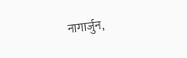नागार्जुन,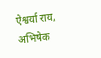ऐश्वर्या राय, अभिषेक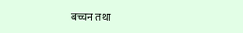बच्चन तथा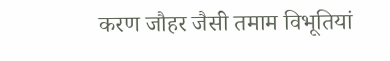करण जौहर जैसी तमाम विभूतियां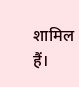शामिल हैं।